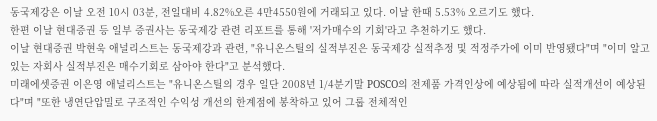동국제강은 이날 오전 10시 03분, 전일대비 4.82%오른 4만4550원에 거래되고 있다. 이날 한때 5.53% 오르기도 했다.
한편 이날 현대증권 등 일부 증권사는 동국제강 관련 리포트를 통해 '저가매수의 기회'라고 추천하기도 했다.
이날 현대증권 박현욱 애널리스트는 동국제강과 관련, "유니온스틸의 실적부진은 동국제강 실적추정 및 적정주가에 이미 반영됐다"며 "이미 알고있는 자회사 실적부진은 매수기회로 삼아야 한다"고 분석했다.
미래에셋증권 이은영 애널리스트는 "유니온스틸의 경우 일단 2008년 1/4분기말 POSCO의 전제품 가격인상에 예상됨에 따라 실적개선이 예상된다"며 "또한 냉연단압밀로 구조적인 수익성 개선의 한계점에 봉착하고 있어 그룹 전체적인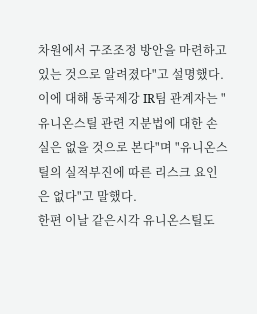차원에서 구조조정 방안을 마련하고 있는 것으로 알려졌다"고 설명했다.
이에 대해 동국제강 IR팀 관계자는 "유니온스틸 관련 지분법에 대한 손실은 없을 것으로 본다"며 "유니온스틸의 실적부진에 따른 리스크 요인은 없다"고 말했다.
한편 이날 같은시각 유니온스틸도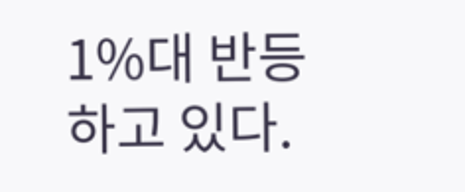1%대 반등하고 있다.